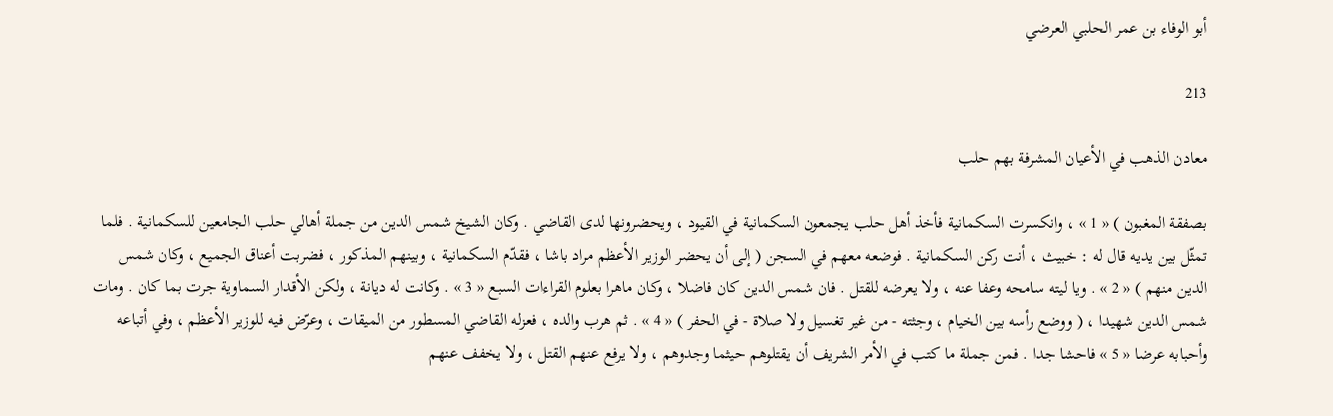أبو الوفاء بن عمر الحلبي العرضي

213

معادن الذهب في الأعيان المشرفة بهم حلب

بصفقة المغبون ) « 1 » ، وانكسرت السكمانية فأخذ أهل حلب يجمعون السكمانية في القيود ، ويحضرونها لدى القاضي . وكان الشيخ شمس الدين من جملة أهالي حلب الجامعين للسكمانية . فلما تمثّل بين يديه قال له : خبيث ، أنت ركن السكمانية . فوضعه معهم في السجن ( إلى أن يحضر الوزير الأعظم مراد باشا ، فقدّم السكمانية ، وبينهم المذكور ، فضربت أعناق الجميع ، وكان شمس الدين منهم ) « 2 » . ويا ليته سامحه وعفا عنه ، ولا يعرضه للقتل . فان شمس الدين كان فاضلا ، وكان ماهرا بعلوم القراءات السبع « 3 » . وكانت له ديانة ، ولكن الأقدار السماوية جرت بما كان . ومات شمس الدين شهيدا ، ( ووضع رأسه بين الخيام ، وجثته - من غير تغسيل ولا صلاة - في الحفر ) « 4 » . ثم هرب والده ، فعزله القاضي المسطور من الميقات ، وعرّض فيه للوزير الأعظم ، وفي أتباعه وأحبابه عرضا « 5 » فاحشا جدا . فمن جملة ما كتب في الأمر الشريف أن يقتلوهم حيثما وجدوهم ، ولا يرفع عنهم القتل ، ولا يخفف عنهم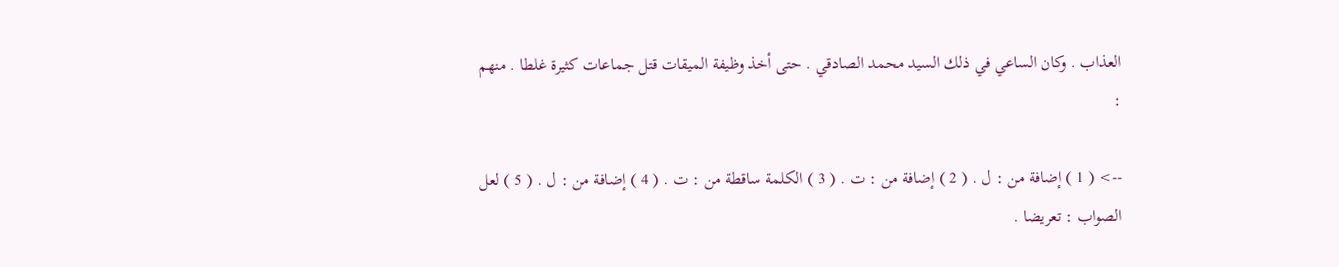العذاب . وكان الساعي في ذلك السيد محمد الصادقي . حتى أخذ وظيفة الميقات قتل جماعات كثيرة غلطا . منهم :

--> ( 1 ) إضافة من : ل . ( 2 ) إضافة من : ت . ( 3 ) الكلمة ساقطة من : ت . ( 4 ) إضافة من : ل . ( 5 ) لعل الصواب : تعريضا .